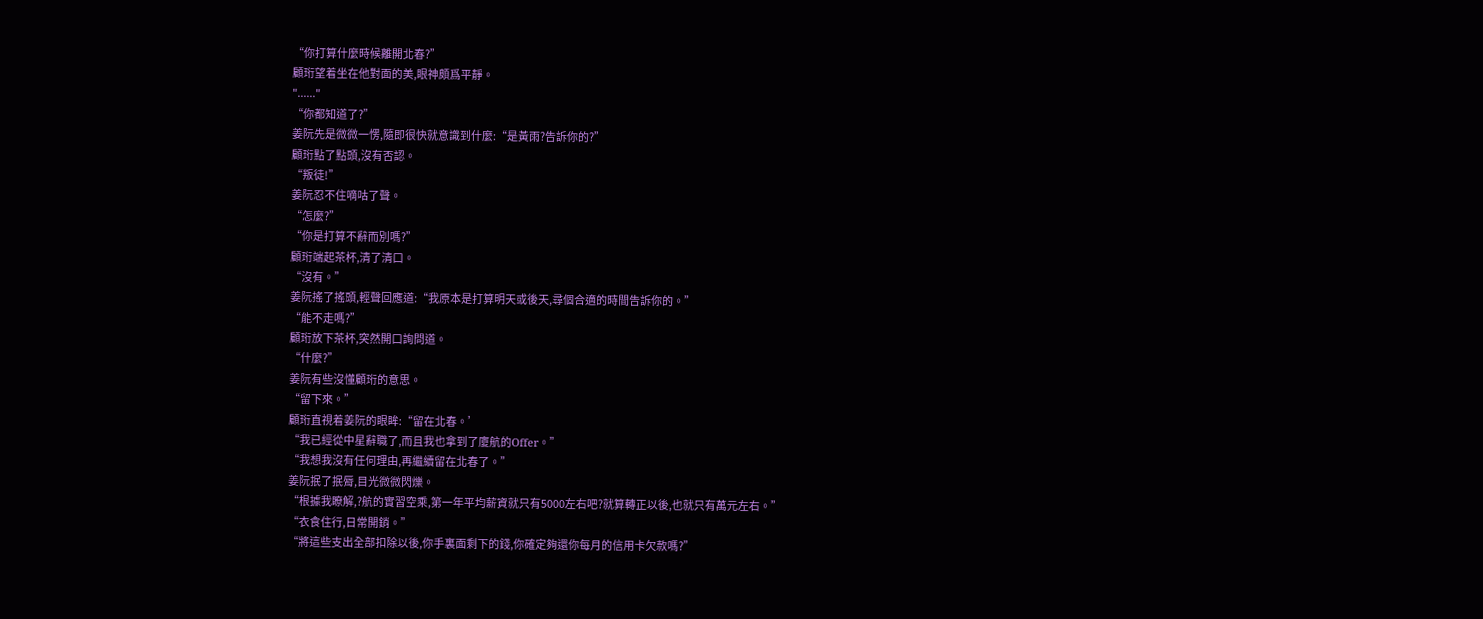“你打算什麼時候離開北春?”
顧珩望着坐在他對面的美,眼神頗爲平靜。
"......"
“你都知道了?”
姜阮先是微微一愣,隨即很快就意識到什麼:“是黃雨?告訴你的?”
顧珩點了點頭,沒有否認。
“叛徒!”
姜阮忍不住嘀咕了聲。
“怎麼?”
“你是打算不辭而別嗎?”
顧珩端起茶杯,清了清口。
“沒有。”
姜阮搖了搖頭,輕聲回應道:“我原本是打算明天或後天,尋個合適的時間告訴你的。”
“能不走嗎?”
顧珩放下茶杯,突然開口詢問道。
“什麼?”
姜阮有些沒懂顧珩的意思。
“留下來。”
顧珩直視着姜阮的眼眸:“留在北春。’
“我已經從中星辭職了,而且我也拿到了廈航的Offer。”
“我想我沒有任何理由,再繼續留在北春了。”
姜阮抿了抿脣,目光微微閃爍。
“根據我瞭解,?航的實習空乘,第一年平均薪資就只有5000左右吧?就算轉正以後,也就只有萬元左右。”
“衣食住行,日常開銷。”
“將這些支出全部扣除以後,你手裏面剩下的錢,你確定夠還你每月的信用卡欠款嗎?”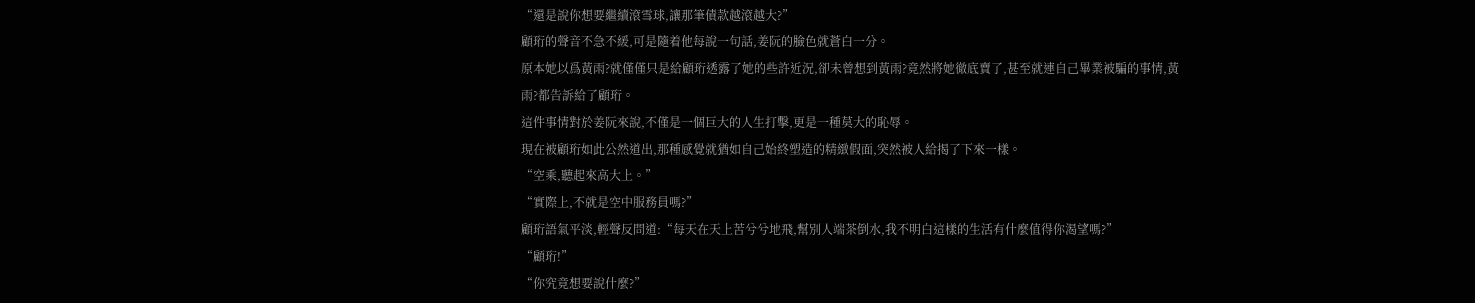“還是說你想要繼續滾雪球,讓那筆債款越滾越大?”
顧珩的聲音不急不緩,可是隨着他每說一句話,姜阮的臉色就蒼白一分。
原本她以爲黃雨?就僅僅只是給顧珩透露了她的些許近況,卻未曾想到黃雨?竟然將她徹底賣了,甚至就連自己畢業被騙的事情,黃雨?都告訴給了顧珩。
這件事情對於姜阮來說,不僅是一個巨大的人生打擊,更是一種莫大的恥辱。
現在被顧珩如此公然道出,那種感覺就猶如自己始終塑造的精緻假面,突然被人給揭了下來一樣。
“空乘,聽起來高大上。”
“實際上,不就是空中服務員嗎?”
顧珩語氣平淡,輕聲反問道:“每天在天上苦兮兮地飛,幫別人端茶倒水,我不明白這樣的生活有什麼值得你渴望嗎?”
“顧珩!”
“你究竟想要說什麼?”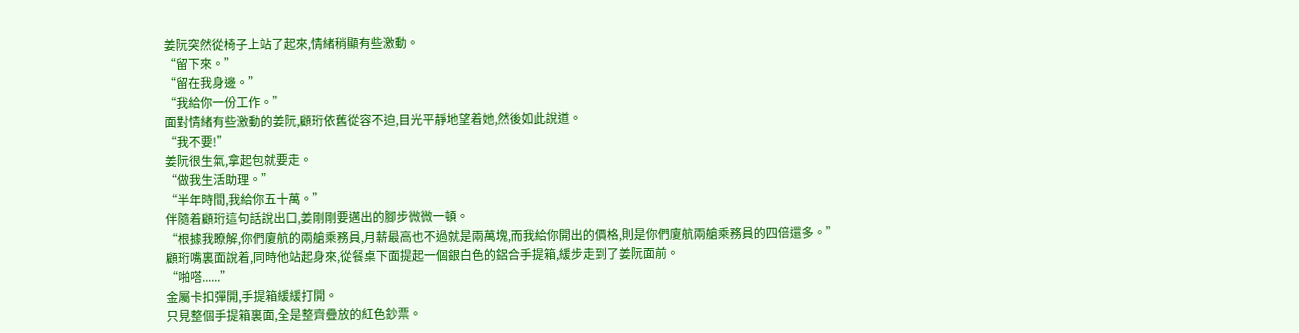姜阮突然從椅子上站了起來,情緒稍顯有些激動。
“留下來。”
“留在我身邊。”
“我給你一份工作。”
面對情緒有些激動的姜阮,顧珩依舊從容不迫,目光平靜地望着她,然後如此說道。
“我不要!”
姜阮很生氣,拿起包就要走。
“做我生活助理。”
“半年時間,我給你五十萬。”
伴隨着顧珩這句話說出口,姜剛剛要邁出的腳步微微一頓。
“根據我瞭解,你們廈航的兩艙乘務員,月薪最高也不過就是兩萬塊,而我給你開出的價格,則是你們廈航兩艙乘務員的四倍還多。”
顧珩嘴裏面說着,同時他站起身來,從餐桌下面提起一個銀白色的鋁合手提箱,緩步走到了姜阮面前。
“啪嗒......”
金屬卡扣彈開,手提箱緩緩打開。
只見整個手提箱裏面,全是整齊疊放的紅色鈔票。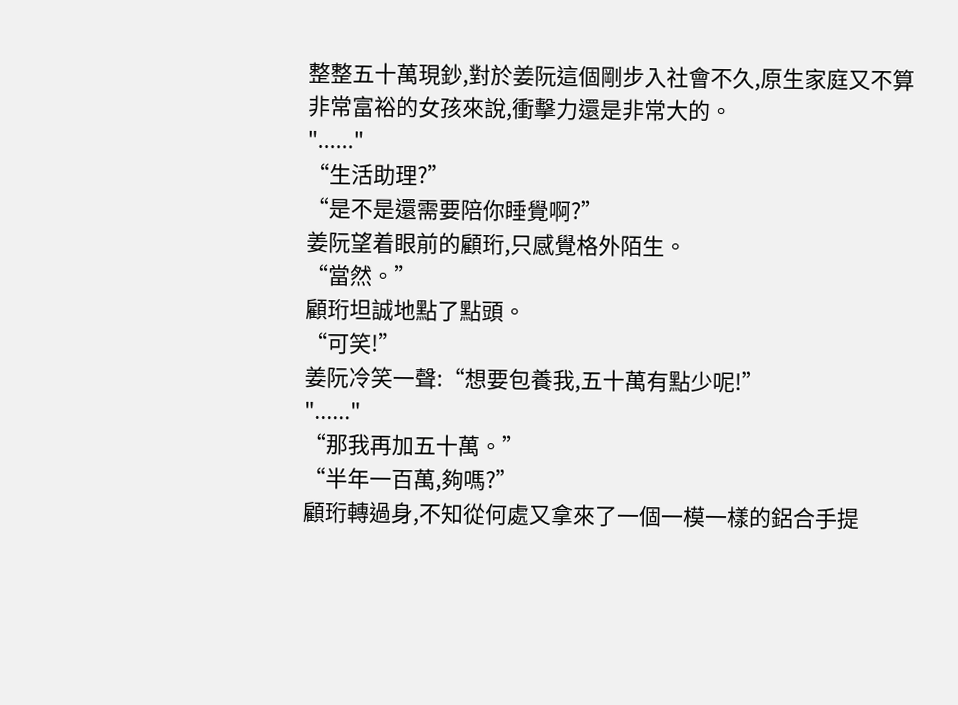整整五十萬現鈔,對於姜阮這個剛步入社會不久,原生家庭又不算非常富裕的女孩來說,衝擊力還是非常大的。
"......"
“生活助理?”
“是不是還需要陪你睡覺啊?”
姜阮望着眼前的顧珩,只感覺格外陌生。
“當然。”
顧珩坦誠地點了點頭。
“可笑!”
姜阮冷笑一聲:“想要包養我,五十萬有點少呢!”
"......"
“那我再加五十萬。”
“半年一百萬,夠嗎?”
顧珩轉過身,不知從何處又拿來了一個一模一樣的鋁合手提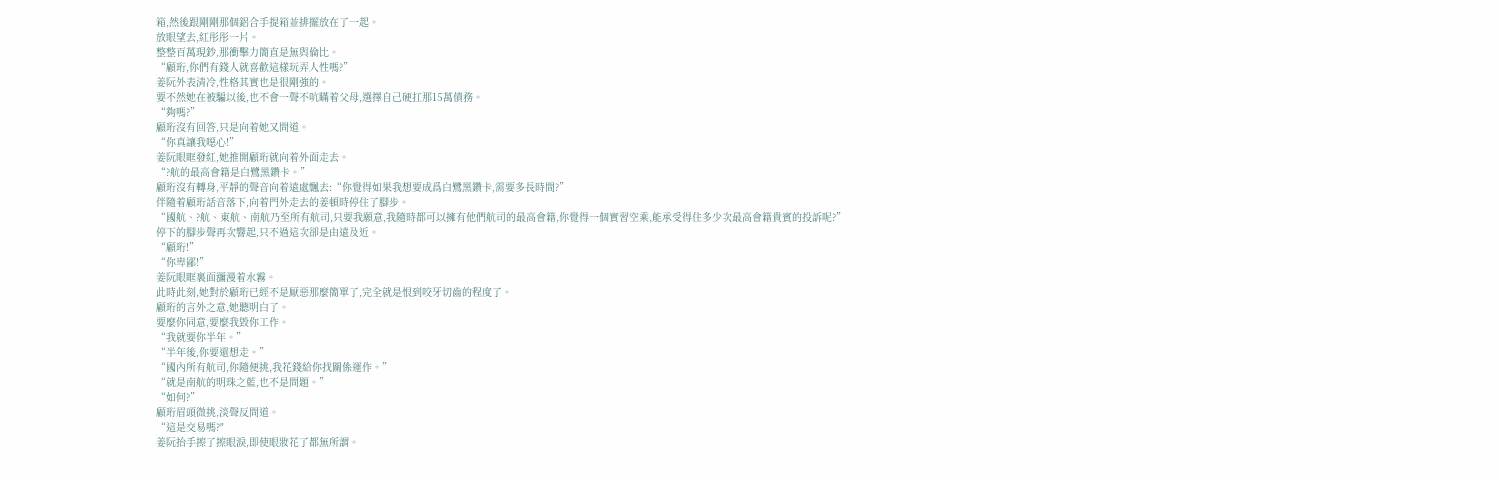箱,然後跟剛剛那個鋁合手提箱並排擺放在了一起。
放眼望去,紅彤彤一片。
整整百萬現鈔,那衝擊力簡直是無與倫比。
“顧珩,你們有錢人就喜歡這樣玩弄人性嗎?”
姜阮外表清冷,性格其實也是很剛強的。
要不然她在被騙以後,也不會一聲不吭瞞着父母,選擇自己硬扛那15萬債務。
“夠嗎?”
顧珩沒有回答,只是向着她又問道。
“你真讓我噁心!”
姜阮眼眶發紅,她推開顧珩就向着外面走去。
“?航的最高會籍是白鷺黑鑽卡。”
顧珩沒有轉身,平靜的聲音向着遠處飄去:“你覺得如果我想要成爲白鷺黑鑽卡,需要多長時間?”
伴隨着顧珩話音落下,向着門外走去的姜頓時停住了腳步。
“國航、?航、東航、南航乃至所有航司,只要我願意,我隨時都可以擁有他們航司的最高會籍,你覺得一個實習空乘,能承受得住多少次最高會籍貴賓的投訴呢?”
停下的腳步聲再次響起,只不過這次卻是由遠及近。
“顧珩!”
“你卑鄙!”
姜阮眼眶裏面瀰漫着水霧。
此時此刻,她對於顧珩已經不是厭惡那麼簡單了,完全就是恨到咬牙切齒的程度了。
顧珩的言外之意,她聽明白了。
要麼你同意,要麼我毀你工作。
“我就要你半年。”
“半年後,你要還想走。”
“國內所有航司,你隨便挑,我花錢給你找關係運作。”
“就是南航的明珠之藍,也不是問題。”
“如何?”
顧珩眉頭微挑,淡聲反問道。
“這是交易嗎?"
姜阮抬手擦了擦眼淚,即使眼妝花了都無所謂。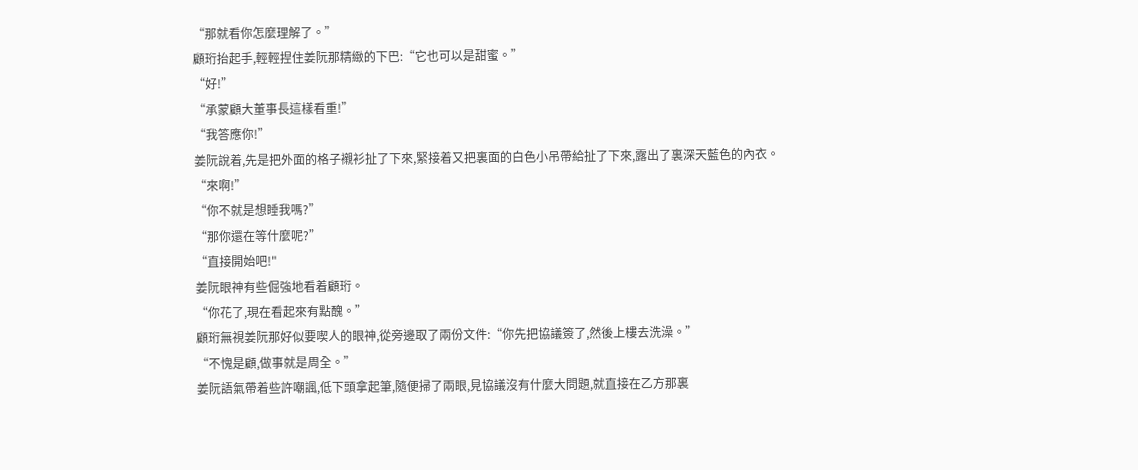“那就看你怎麼理解了。”
顧珩抬起手,輕輕捏住姜阮那精緻的下巴:“它也可以是甜蜜。”
“好!”
“承蒙顧大董事長這樣看重!”
“我答應你!”
姜阮說着,先是把外面的格子襯衫扯了下來,緊接着又把裏面的白色小吊帶給扯了下來,露出了裏深天藍色的內衣。
“來啊!”
“你不就是想睡我嗎?”
“那你還在等什麼呢?”
“直接開始吧!"
姜阮眼神有些倔強地看着顧珩。
“你花了,現在看起來有點醜。”
顧珩無視姜阮那好似要喫人的眼神,從旁邊取了兩份文件:“你先把協議簽了,然後上樓去洗澡。”
“不愧是顧,做事就是周全。”
姜阮語氣帶着些許嘲諷,低下頭拿起筆,隨便掃了兩眼,見協議沒有什麼大問題,就直接在乙方那裏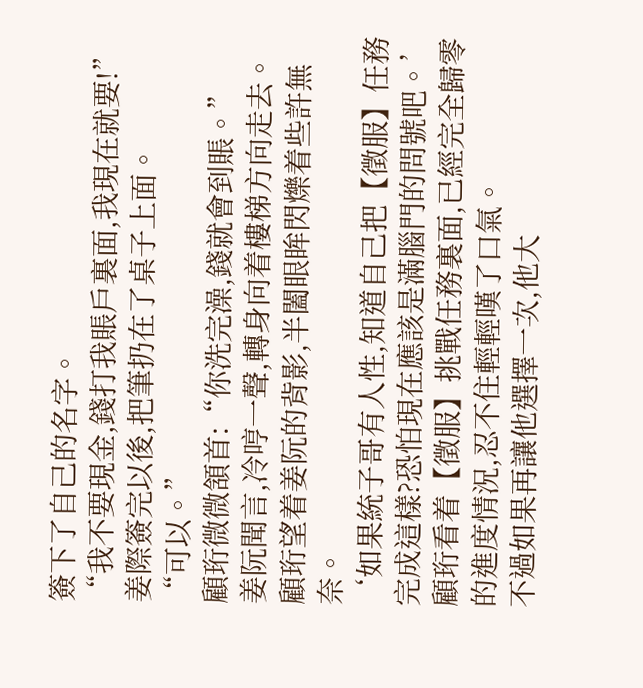簽下了自己的名字。
“我不要現金,錢打我賬戶裏面,我現在就要!”
姜際簽完以後,把筆扔在了桌子上面。
“可以。”
顧珩微微頷首:“你洗完澡,錢就會到賬。”
姜阮聞言,冷哼一聲,轉身向着樓梯方向走去。
顧珩望着姜阮的背影,半闔眼眸閃爍着些許無奈。
‘如果統子哥有人性,知道自己把【徵服】任務完成這樣?恐怕現在應該是滿腦門的問號吧。’
顧珩看着【徵服】挑戰任務裏面,已經完全歸零的進度情況,忍不住輕輕嘆了口氣。
不過如果再讓他選擇一次,他大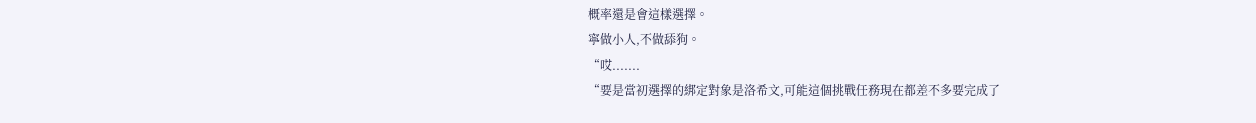概率還是會這樣選擇。
寧做小人,不做舔狗。
“哎.......
“要是當初選擇的綁定對象是洛希文,可能這個挑戰任務現在都差不多要完成了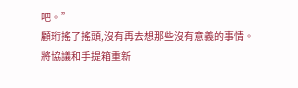吧。”
顧珩搖了搖頭,沒有再去想那些沒有意義的事情。
將協議和手提箱重新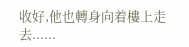收好,他也轉身向着樓上走去......